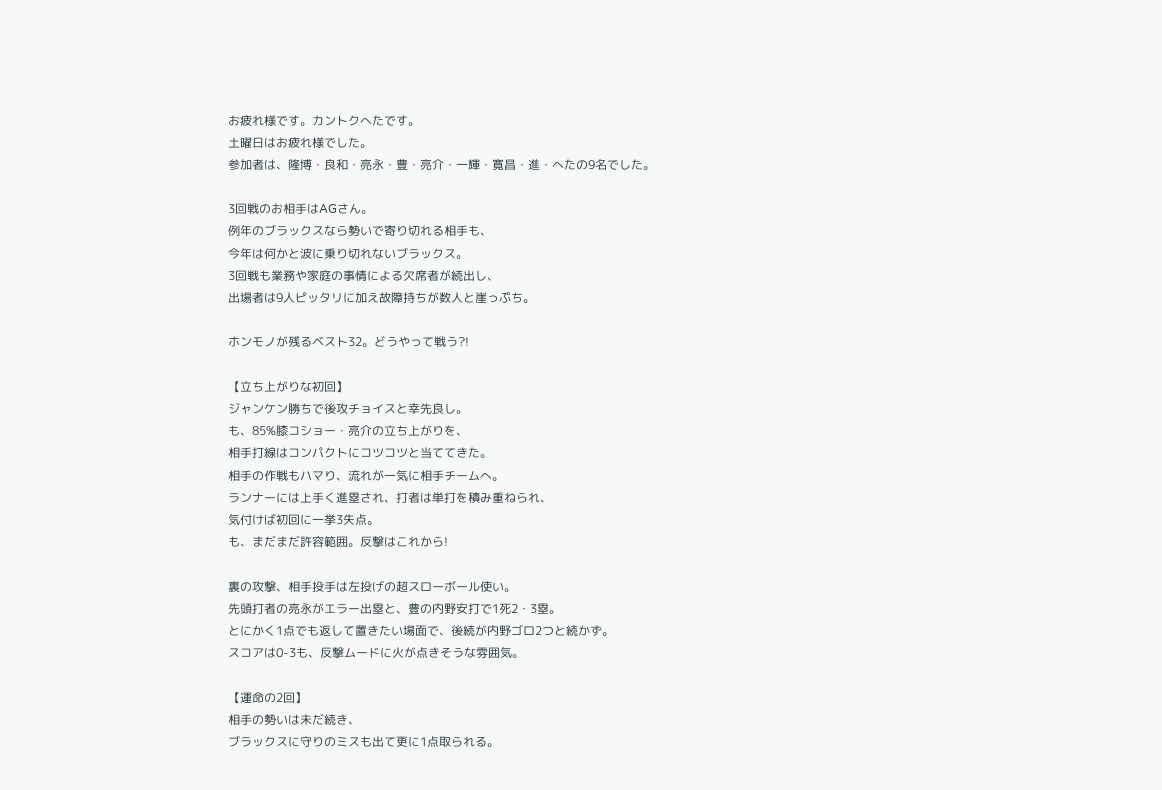お疲れ様です。カントクへたです。
土曜日はお疲れ様でした。
参加者は、隆博・良和・亮永・豊・亮介・一輝・寛昌・進・へたの9名でした。

3回戦のお相手はAGさん。
例年のブラックスなら勢いで寄り切れる相手も、
今年は何かと波に乗り切れないブラックス。
3回戦も業務や家庭の事情による欠席者が続出し、
出場者は9人ピッタリに加え故障持ちが数人と崖っぷち。

ホンモノが残るベスト32。どうやって戦う?!

【立ち上がりな初回】
ジャンケン勝ちで後攻チョイスと幸先良し。
も、85%膝コショー・亮介の立ち上がりを、
相手打線はコンパクトにコツコツと当ててきた。
相手の作戦もハマり、流れが一気に相手チームへ。
ランナーには上手く進塁され、打者は単打を積み重ねられ、
気付けば初回に一挙3失点。
も、まだまだ許容範囲。反撃はこれから!

裏の攻撃、相手投手は左投げの超スローボール使い。
先頭打者の亮永がエラー出塁と、豊の内野安打で1死2・3塁。
とにかく1点でも返して置きたい場面で、後続が内野ゴロ2つと続かず。
スコアは0-3も、反撃ムードに火が点きそうな雰囲気。

【運命の2回】
相手の勢いは未だ続き、
ブラックスに守りのミスも出て更に1点取られる。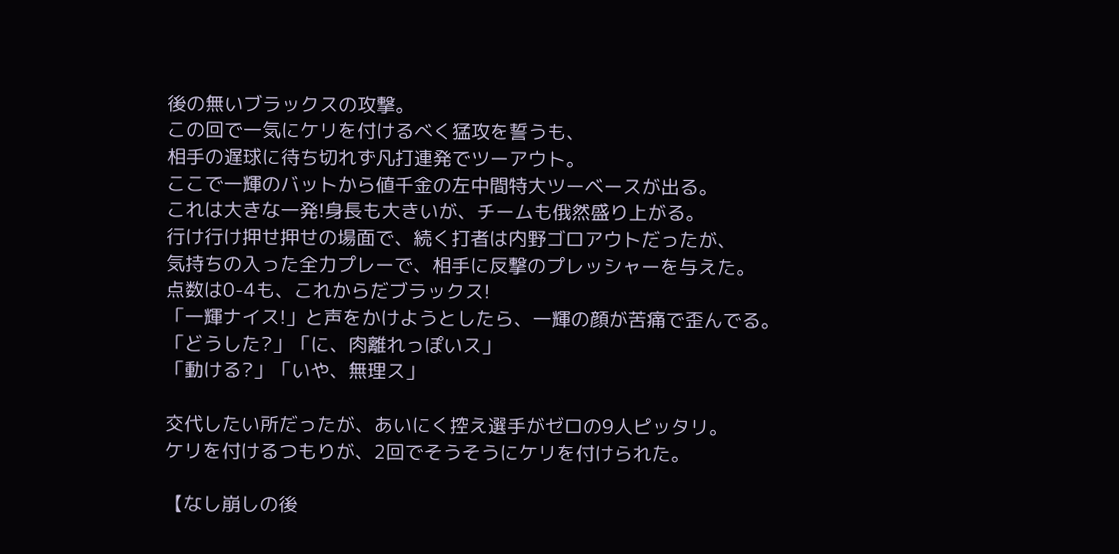後の無いブラックスの攻撃。
この回で一気にケリを付けるべく猛攻を誓うも、
相手の遅球に待ち切れず凡打連発でツーアウト。
ここで一輝のバットから値千金の左中間特大ツーベースが出る。
これは大きな一発!身長も大きいが、チームも俄然盛り上がる。
行け行け押せ押せの場面で、続く打者は内野ゴロアウトだったが、
気持ちの入った全力プレーで、相手に反撃のプレッシャーを与えた。
点数は0-4も、これからだブラックス!
「一輝ナイス!」と声をかけようとしたら、一輝の顔が苦痛で歪んでる。
「どうした?」「に、肉離れっぽいス」
「動ける?」「いや、無理ス」

交代したい所だったが、あいにく控え選手がゼロの9人ピッタリ。
ケリを付けるつもりが、2回でそうそうにケリを付けられた。

【なし崩しの後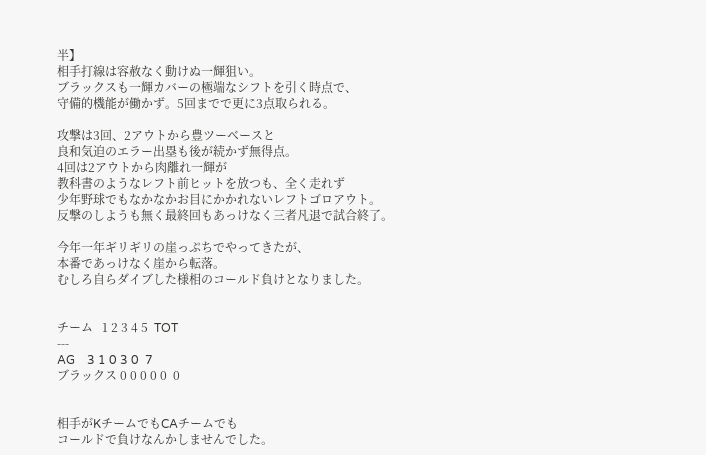半】
相手打線は容赦なく動けぬ一輝狙い。
ブラックスも一輝カバーの極端なシフトを引く時点で、
守備的機能が働かず。5回までで更に3点取られる。

攻撃は3回、2アウトから豊ツーベースと
良和気迫のエラー出塁も後が続かず無得点。
4回は2アウトから肉離れ一輝が
教科書のようなレフト前ヒットを放つも、全く走れず
少年野球でもなかなかお目にかかれないレフトゴロアウト。
反撃のしようも無く最終回もあっけなく三者凡退で試合終了。

今年一年ギリギリの崖っぷちでやってきたが、
本番であっけなく崖から転落。
むしろ自らダイブした様相のコールド負けとなりました。


チーム   1 2 3 4 5  TOT
---
AG    3 1 0 3 0  7
ブラックス 0 0 0 0 0  0


相手がKチームでもCAチームでも
コールドで負けなんかしませんでした。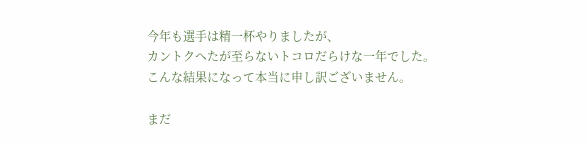今年も選手は精一杯やりましたが、
カントクへたが至らないトコロだらけな一年でした。
こんな結果になって本当に申し訳ございません。

まだ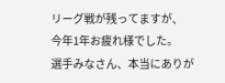リーグ戦が残ってますが、
今年1年お疲れ様でした。
選手みなさん、本当にありが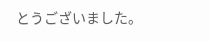とうございました。